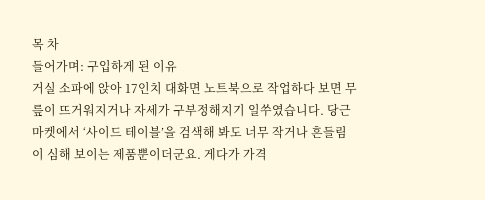목 차
들어가며: 구입하게 된 이유
거실 소파에 앉아 17인치 대화면 노트북으로 작업하다 보면 무릎이 뜨거워지거나 자세가 구부정해지기 일쑤였습니다. 당근마켓에서 ‘사이드 테이블’을 검색해 봐도 너무 작거나 흔들림이 심해 보이는 제품뿐이더군요. 게다가 가격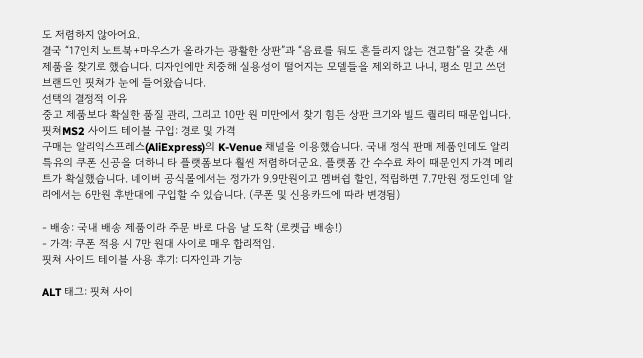도 저렴하지 않아어요.
결국 “17인치 노트북+마우스가 올라가는 광활한 상판”과 “음료를 둬도 흔들리지 않는 견고함”을 갖춘 새 제품을 찾기로 했습니다. 디자인에만 치중해 실용성이 떨어지는 모델들을 제외하고 나니, 평소 믿고 쓰던 브랜드인 핏쳐가 눈에 들어왔습니다.
선택의 결정적 이유
중고 제품보다 확실한 품질 관리, 그리고 10만 원 미만에서 찾기 힘든 상판 크기와 빌드 퀄리티 때문입니다.
핏쳐MS2 사이드 테이블 구입: 경로 및 가격
구매는 알리익스프레스(AliExpress)의 K-Venue 채널을 이용했습니다. 국내 정식 판매 제품인데도 알리 특유의 쿠폰 신공을 더하니 타 플랫폼보다 훨씬 저렴하더군요. 플랫폼 간 수수료 차이 때문인지 가격 메리트가 확실했습니다. 네이버 공식몰에서는 정가가 9.9만원이고 멤버쉽 할인, 적립하면 7.7만원 정도인데 알리에서는 6만원 후반대에 구입할 수 있습니다. (쿠폰 및 신용카드에 따라 변경됨)

- 배송: 국내 배송 제품이라 주문 바로 다음 날 도착 (로켓급 배송!)
- 가격: 쿠폰 적용 시 7만 원대 사이로 매우 합리적임.
핏쳐 사이드 테이블 사용 후기: 디자인과 기능

ALT 태그: 핏쳐 사이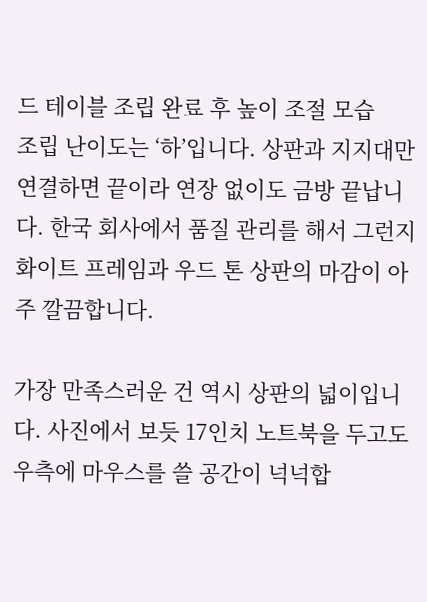드 테이블 조립 완료 후 높이 조절 모습
조립 난이도는 ‘하’입니다. 상판과 지지대만 연결하면 끝이라 연장 없이도 금방 끝납니다. 한국 회사에서 품질 관리를 해서 그런지 화이트 프레임과 우드 톤 상판의 마감이 아주 깔끔합니다.

가장 만족스러운 건 역시 상판의 넓이입니다. 사진에서 보듯 17인치 노트북을 두고도 우측에 마우스를 쓸 공간이 넉넉합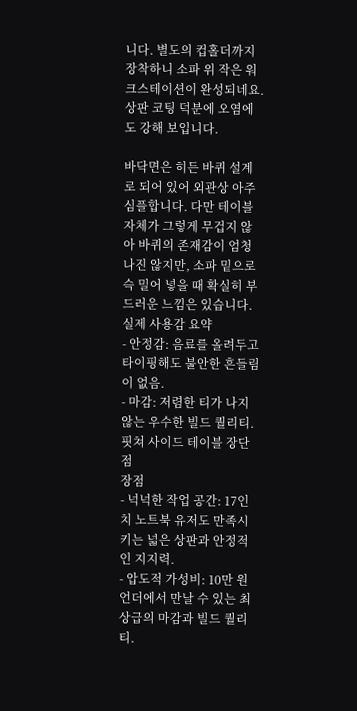니다. 별도의 컵홀더까지 장착하니 소파 위 작은 워크스테이션이 완성되네요. 상판 코팅 덕분에 오염에도 강해 보입니다.

바닥면은 히든 바퀴 설계로 되어 있어 외관상 아주 심플합니다. 다만 테이블 자체가 그렇게 무겁지 않아 바퀴의 존재감이 엄청나진 않지만, 소파 밑으로 슥 밀어 넣을 때 확실히 부드러운 느낌은 있습니다.
실제 사용감 요약
- 안정감: 음료를 올려두고 타이핑해도 불안한 흔들림이 없음.
- 마감: 저렴한 티가 나지 않는 우수한 빌드 퀄리티.
핏쳐 사이드 테이블 장단점
장점
- 넉넉한 작업 공간: 17인치 노트북 유저도 만족시키는 넓은 상판과 안정적인 지지력.
- 압도적 가성비: 10만 원 언더에서 만날 수 있는 최상급의 마감과 빌드 퀄리티.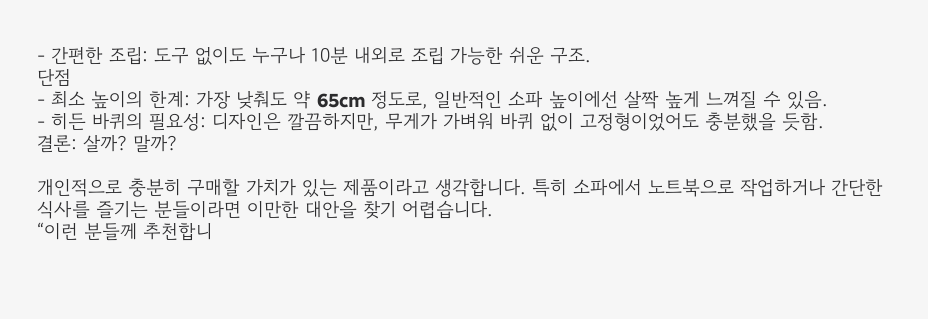- 간편한 조립: 도구 없이도 누구나 10분 내외로 조립 가능한 쉬운 구조.
단점
- 최소 높이의 한계: 가장 낮춰도 약 65cm 정도로, 일반적인 소파 높이에선 살짝 높게 느껴질 수 있음.
- 히든 바퀴의 필요성: 디자인은 깔끔하지만, 무게가 가벼워 바퀴 없이 고정형이었어도 충분했을 듯함.
결론: 살까? 말까?

개인적으로 충분히 구매할 가치가 있는 제품이라고 생각합니다. 특히 소파에서 노트북으로 작업하거나 간단한 식사를 즐기는 분들이라면 이만한 대안을 찾기 어렵습니다.
“이런 분들께 추천합니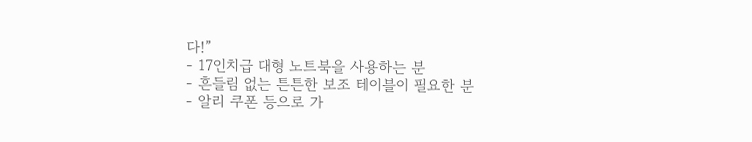다!”
- 17인치급 대형 노트북을 사용하는 분
- 흔들림 없는 튼튼한 보조 테이블이 필요한 분
- 알리 쿠폰 등으로 가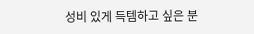성비 있게 득템하고 싶은 분